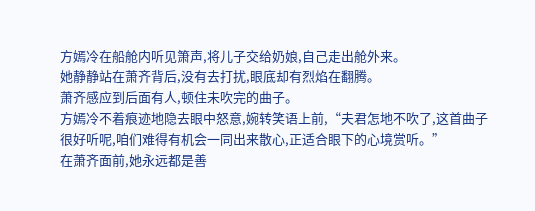方嫣冷在船舱内听见箫声,将儿子交给奶娘,自己走出舱外来。
她静静站在萧齐背后,没有去打扰,眼底却有烈焰在翻腾。
萧齐感应到后面有人,顿住未吹完的曲子。
方嫣冷不着痕迹地隐去眼中怒意,婉转笑语上前,“夫君怎地不吹了,这首曲子很好听呢,咱们难得有机会一同出来散心,正适合眼下的心境赏听。”
在萧齐面前,她永远都是善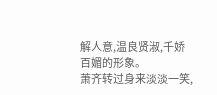解人意,温良贤淑,千娇百媚的形象。
萧齐转过身来淡淡一笑,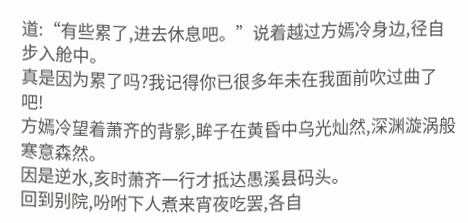道:“有些累了,进去休息吧。”说着越过方嫣冷身边,径自步入舱中。
真是因为累了吗?我记得你已很多年未在我面前吹过曲了吧!
方嫣冷望着萧齐的背影,眸子在黄昏中乌光灿然,深渊漩涡般寒意森然。
因是逆水,亥时萧齐一行才抵达愚溪县码头。
回到别院,吩咐下人煮来宵夜吃罢,各自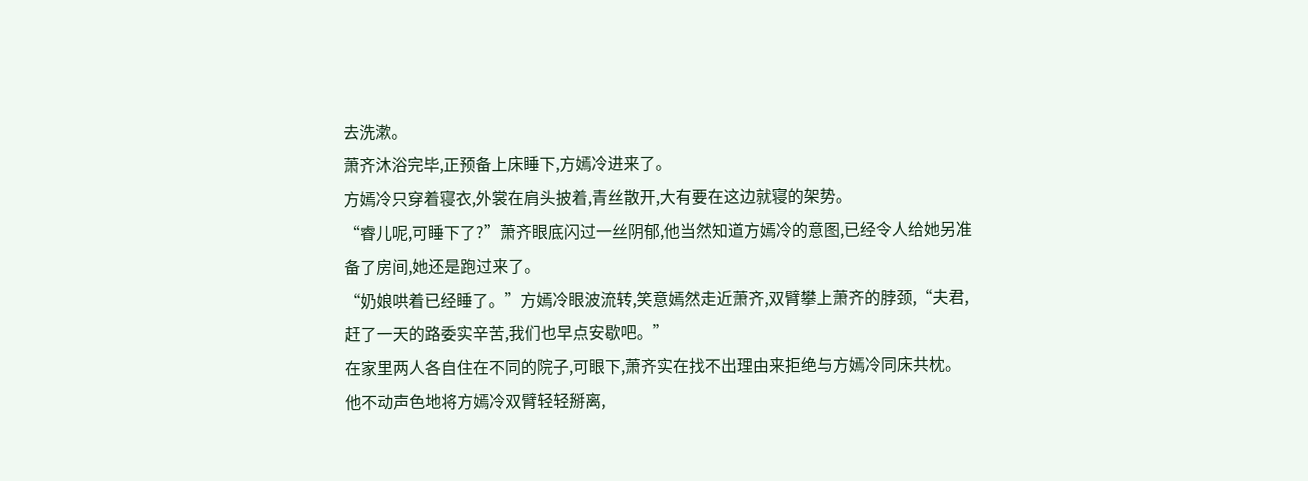去洗漱。
萧齐沐浴完毕,正预备上床睡下,方嫣冷进来了。
方嫣冷只穿着寝衣,外裳在肩头披着,青丝散开,大有要在这边就寝的架势。
“睿儿呢,可睡下了?”萧齐眼底闪过一丝阴郁,他当然知道方嫣冷的意图,已经令人给她另准备了房间,她还是跑过来了。
“奶娘哄着已经睡了。”方嫣冷眼波流转,笑意嫣然走近萧齐,双臂攀上萧齐的脖颈,“夫君,赶了一天的路委实辛苦,我们也早点安歇吧。”
在家里两人各自住在不同的院子,可眼下,萧齐实在找不出理由来拒绝与方嫣冷同床共枕。
他不动声色地将方嫣冷双臂轻轻掰离,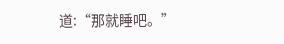道:“那就睡吧。”